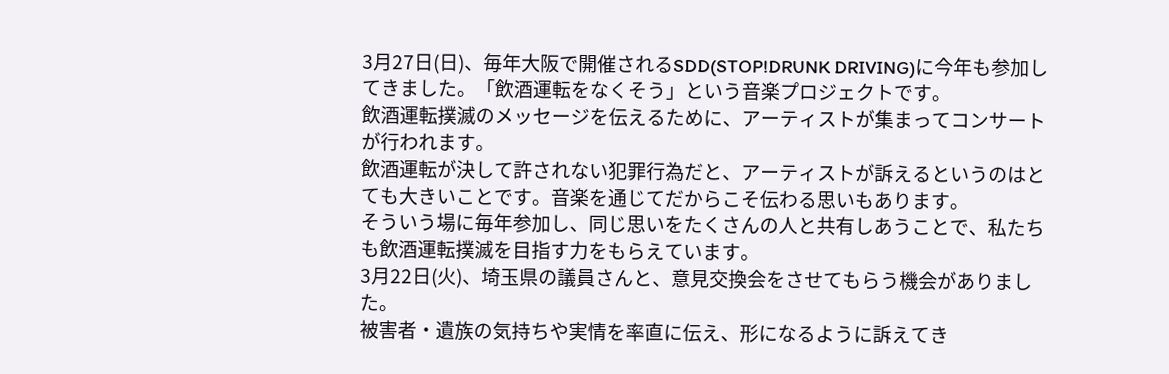3月27日(日)、毎年大阪で開催されるSDD(STOP!DRUNK DRIVING)に今年も参加してきました。「飲酒運転をなくそう」という音楽プロジェクトです。
飲酒運転撲滅のメッセージを伝えるために、アーティストが集まってコンサートが行われます。
飲酒運転が決して許されない犯罪行為だと、アーティストが訴えるというのはとても大きいことです。音楽を通じてだからこそ伝わる思いもあります。
そういう場に毎年参加し、同じ思いをたくさんの人と共有しあうことで、私たちも飲酒運転撲滅を目指す力をもらえています。
3月22日(火)、埼玉県の議員さんと、意見交換会をさせてもらう機会がありました。
被害者・遺族の気持ちや実情を率直に伝え、形になるように訴えてき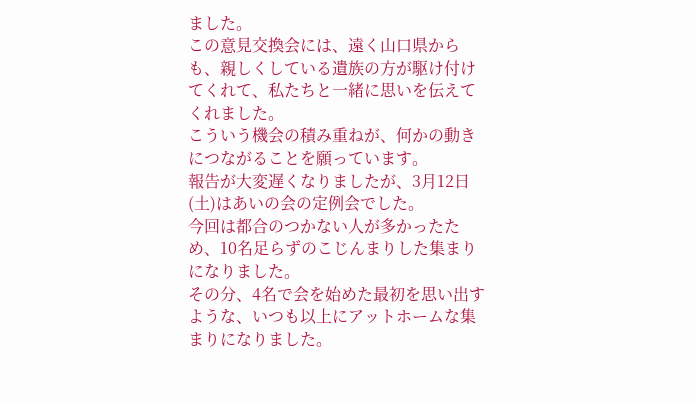ました。
この意見交換会には、遠く山口県からも、親しくしている遺族の方が駆け付けてくれて、私たちと一緒に思いを伝えてくれました。
こういう機会の積み重ねが、何かの動きにつながることを願っています。
報告が大変遅くなりましたが、3月12日(土)はあいの会の定例会でした。
今回は都合のつかない人が多かったため、10名足らずのこじんまりした集まりになりました。
その分、4名で会を始めた最初を思い出すような、いつも以上にアットホームな集まりになりました。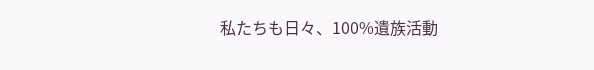私たちも日々、100%遺族活動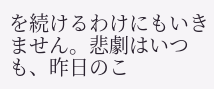を続けるわけにもいきません。悲劇はいつも、昨日のこ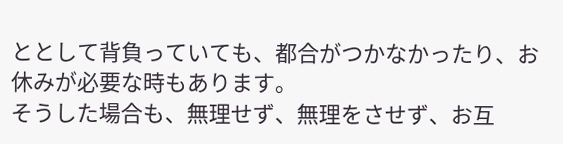ととして背負っていても、都合がつかなかったり、お休みが必要な時もあります。
そうした場合も、無理せず、無理をさせず、お互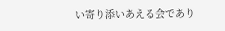い寄り添いあえる会であり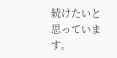続けたいと思っています。